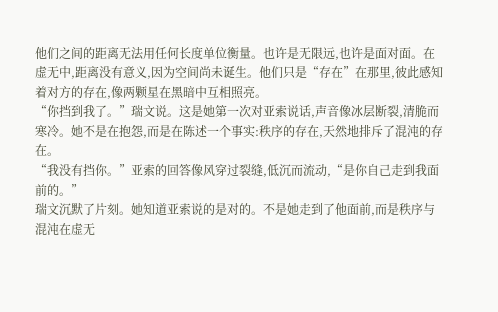他们之间的距离无法用任何长度单位衡量。也许是无限远,也许是面对面。在虚无中,距离没有意义,因为空间尚未诞生。他们只是“存在”在那里,彼此感知着对方的存在,像两颗星在黑暗中互相照亮。
“你挡到我了。”瑞文说。这是她第一次对亚索说话,声音像冰层断裂,清脆而寒冷。她不是在抱怨,而是在陈述一个事实:秩序的存在,天然地排斥了混沌的存在。
“我没有挡你。”亚索的回答像风穿过裂缝,低沉而流动,“是你自己走到我面前的。”
瑞文沉默了片刻。她知道亚索说的是对的。不是她走到了他面前,而是秩序与混沌在虚无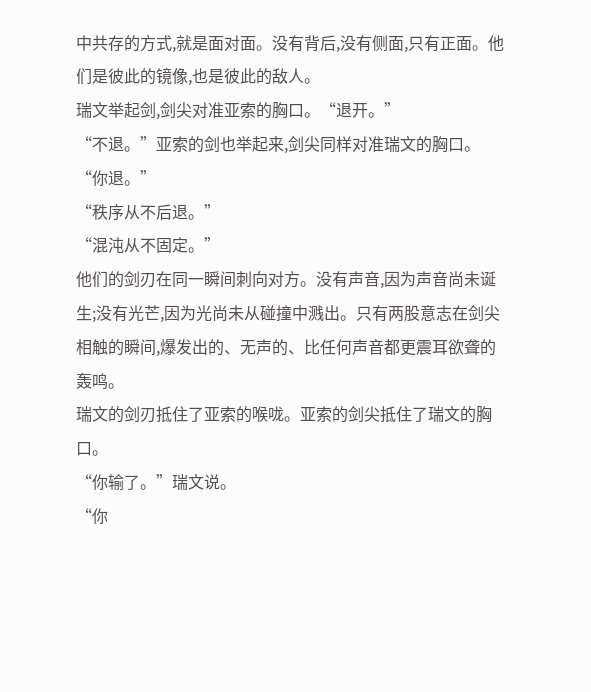中共存的方式,就是面对面。没有背后,没有侧面,只有正面。他们是彼此的镜像,也是彼此的敌人。
瑞文举起剑,剑尖对准亚索的胸口。“退开。”
“不退。”亚索的剑也举起来,剑尖同样对准瑞文的胸口。“你退。”
“秩序从不后退。”
“混沌从不固定。”
他们的剑刃在同一瞬间刺向对方。没有声音,因为声音尚未诞生;没有光芒,因为光尚未从碰撞中溅出。只有两股意志在剑尖相触的瞬间,爆发出的、无声的、比任何声音都更震耳欲聋的轰鸣。
瑞文的剑刃抵住了亚索的喉咙。亚索的剑尖抵住了瑞文的胸口。
“你输了。”瑞文说。
“你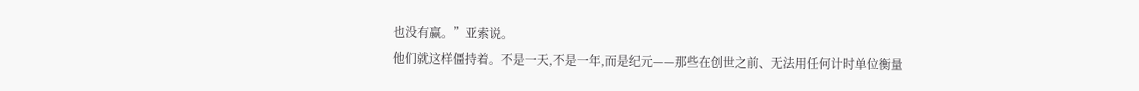也没有赢。”亚索说。
他们就这样僵持着。不是一天,不是一年,而是纪元——那些在创世之前、无法用任何计时单位衡量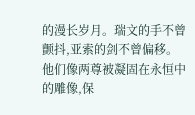的漫长岁月。瑞文的手不曾颤抖,亚索的剑不曾偏移。他们像两尊被凝固在永恒中的雕像,保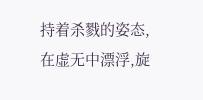持着杀戮的姿态,在虚无中漂浮,旋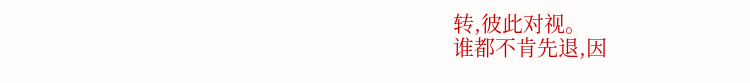转,彼此对视。
谁都不肯先退,因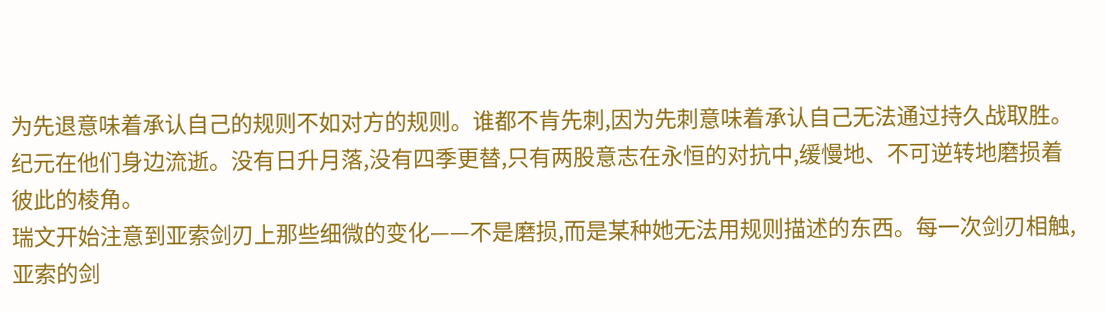为先退意味着承认自己的规则不如对方的规则。谁都不肯先刺,因为先刺意味着承认自己无法通过持久战取胜。
纪元在他们身边流逝。没有日升月落,没有四季更替,只有两股意志在永恒的对抗中,缓慢地、不可逆转地磨损着彼此的棱角。
瑞文开始注意到亚索剑刃上那些细微的变化——不是磨损,而是某种她无法用规则描述的东西。每一次剑刃相触,亚索的剑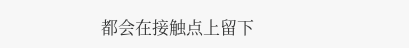都会在接触点上留下